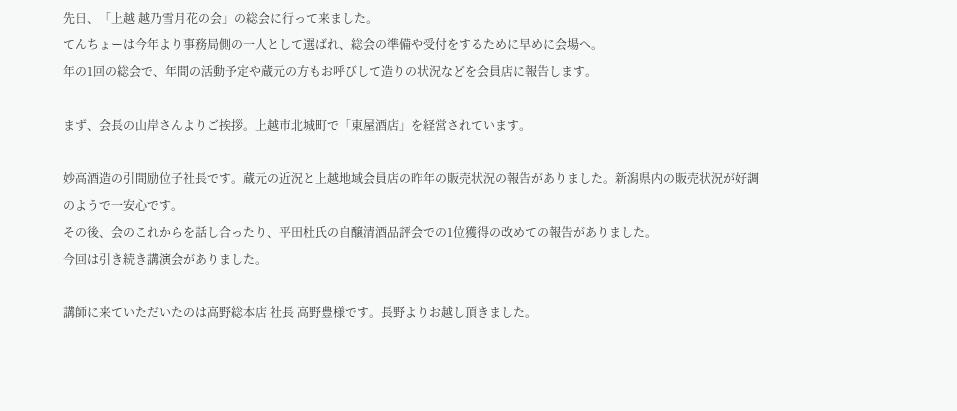先日、「上越 越乃雪月花の会」の総会に行って来ました。
てんちょーは今年より事務局側の一人として選ばれ、総会の準備や受付をするために早めに会場へ。
年の1回の総会で、年間の活動予定や蔵元の方もお呼びして造りの状況などを会員店に報告します。

まず、会長の山岸さんよりご挨拶。上越市北城町で「東屋酒店」を経営されています。

妙高酒造の引間励位子社長です。蔵元の近況と上越地域会員店の昨年の販売状況の報告がありました。新潟県内の販売状況が好調のようで一安心です。
その後、会のこれからを話し合ったり、平田杜氏の自醸清酒品評会での1位獲得の改めての報告がありました。
今回は引き続き講演会がありました。

講師に来ていただいたのは高野総本店 社長 高野豊様です。長野よりお越し頂きました。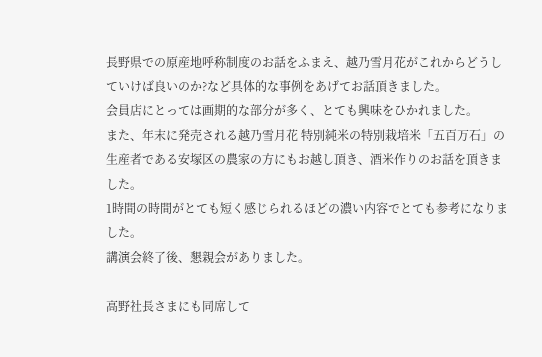長野県での原産地呼称制度のお話をふまえ、越乃雪月花がこれからどうしていけば良いのか?など具体的な事例をあげてお話頂きました。
会員店にとっては画期的な部分が多く、とても興味をひかれました。
また、年末に発売される越乃雪月花 特別純米の特別栽培米「五百万石」の生産者である安塚区の農家の方にもお越し頂き、酒米作りのお話を頂きました。
1時間の時間がとても短く感じられるほどの濃い内容でとても参考になりました。
講演会終了後、懇親会がありました。

高野社長さまにも同席して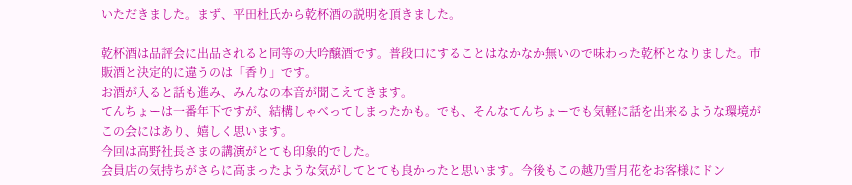いただきました。まず、平田杜氏から乾杯酒の説明を頂きました。

乾杯酒は品評会に出品されると同等の大吟醸酒です。普段口にすることはなかなか無いので味わった乾杯となりました。市販酒と決定的に違うのは「香り」です。
お酒が入ると話も進み、みんなの本音が聞こえてきます。
てんちょーは一番年下ですが、結構しゃべってしまったかも。でも、そんなてんちょーでも気軽に話を出来るような環境がこの会にはあり、嬉しく思います。
今回は高野社長さまの講演がとても印象的でした。
会員店の気持ちがさらに高まったような気がしてとても良かったと思います。今後もこの越乃雪月花をお客様にドン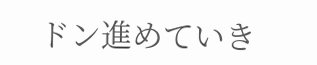ドン進めていき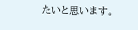たいと思います。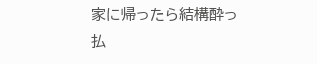家に帰ったら結構酔っ払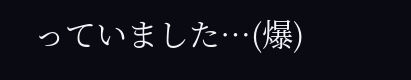っていました…(爆)